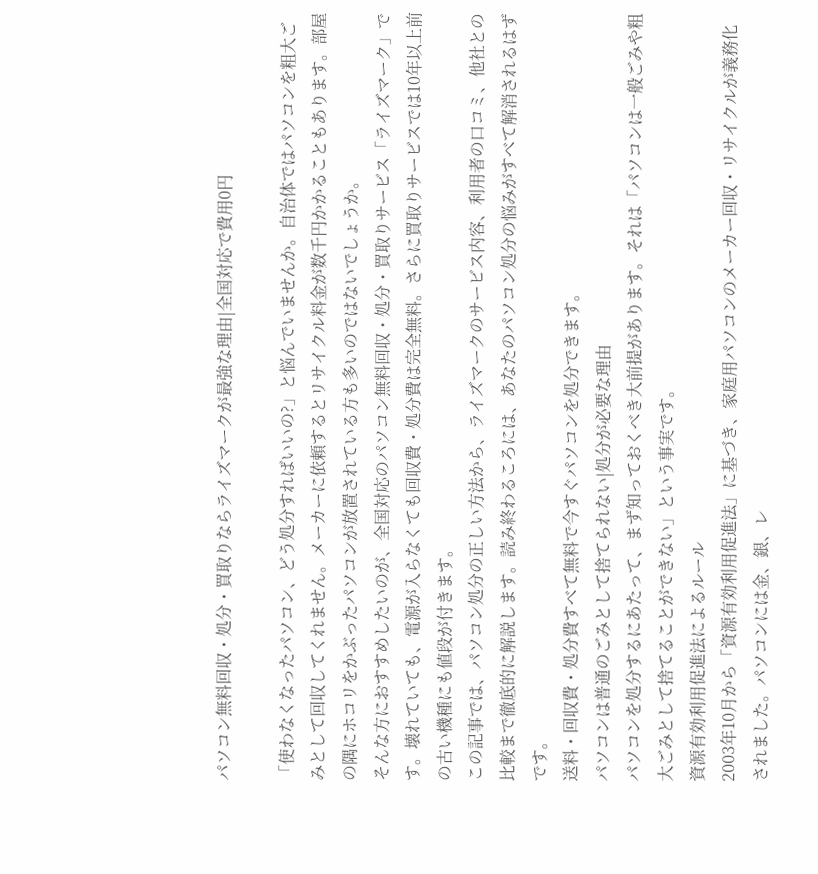パソコン無料回収・処分・買取りならライズマークが最強な理由|全国対応で費用0円

「使わなくなったパソコン、どう処分すればいいの?」と悩んでいませんか。自治体ではパソコンを粗大ごみとして回収してくれません。メーカーに依頼するとリサイクル料金が数千円かかることもあります。部屋の隅にホコリをかぶったパソコンが放置されている方も多いのではないでしょうか。
そんな方におすすめしたいのが、全国対応のパソコン無料回収・処分・買取りサービス「ライズマーク」です。壊れていても、電源が入らなくても回収費・処分費は完全無料。さらに買取りサービスでは10年以上前の古い機種にも値段が付きます。
この記事では、パソコン処分の正しい方法から、ライズマークのサービス内容、利用者の口コミ、他社との比較まで徹底的に解説します。読み終わるころには、あなたのパソコン処分の悩みがすべて解消されるはずです。
送料・回収費・処分費すべて無料で今すぐパソコンを処分できます。
パソコンは普通のごみとして捨てられない|処分が必要な理由
パソコンを処分するにあたって、まず知っておくべき大前提があります。それは「パソコンは一般ごみや粗大ごみとして捨てることができない」という事実です。
資源有効利用促進法によるルール
2003年10月から「資源有効利用促進法」に基づき、家庭用パソコンのメーカー回収・リサイクルが義務化されました。パソコンには金、銀、レ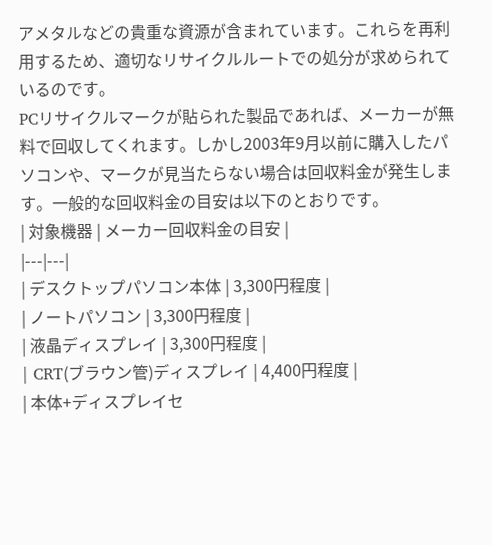アメタルなどの貴重な資源が含まれています。これらを再利用するため、適切なリサイクルルートでの処分が求められているのです。
PCリサイクルマークが貼られた製品であれば、メーカーが無料で回収してくれます。しかし2003年9月以前に購入したパソコンや、マークが見当たらない場合は回収料金が発生します。一般的な回収料金の目安は以下のとおりです。
| 対象機器 | メーカー回収料金の目安 |
|---|---|
| デスクトップパソコン本体 | 3,300円程度 |
| ノートパソコン | 3,300円程度 |
| 液晶ディスプレイ | 3,300円程度 |
| CRT(ブラウン管)ディスプレイ | 4,400円程度 |
| 本体+ディスプレイセ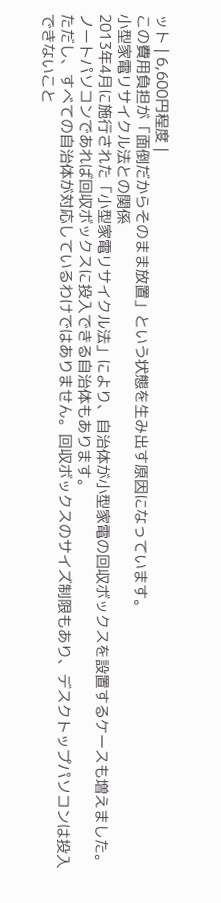ット | 6,600円程度 |
この費用負担が「面倒だからそのまま放置」という状態を生み出す原因になっています。
小型家電リサイクル法との関係
2013年4月に施行された「小型家電リサイクル法」により、自治体が小型家電の回収ボックスを設置するケースも増えました。ノートパソコンであれば回収ボックスに投入できる自治体もあります。
ただし、すべての自治体が対応しているわけではありません。回収ボックスのサイズ制限もあり、デスクトップパソコンは投入できないこと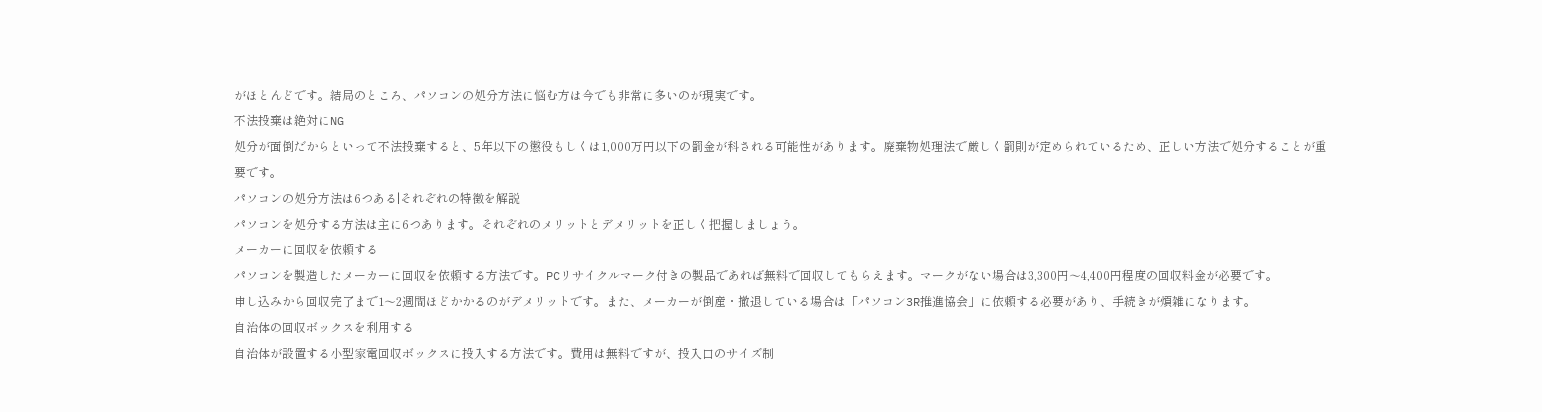がほとんどです。結局のところ、パソコンの処分方法に悩む方は今でも非常に多いのが現実です。
不法投棄は絶対にNG
処分が面倒だからといって不法投棄すると、5年以下の懲役もしくは1,000万円以下の罰金が科される可能性があります。廃棄物処理法で厳しく罰則が定められているため、正しい方法で処分することが重要です。
パソコンの処分方法は6つある|それぞれの特徴を解説
パソコンを処分する方法は主に6つあります。それぞれのメリットとデメリットを正しく把握しましょう。
メーカーに回収を依頼する
パソコンを製造したメーカーに回収を依頼する方法です。PCリサイクルマーク付きの製品であれば無料で回収してもらえます。マークがない場合は3,300円〜4,400円程度の回収料金が必要です。
申し込みから回収完了まで1〜2週間ほどかかるのがデメリットです。また、メーカーが倒産・撤退している場合は「パソコン3R推進協会」に依頼する必要があり、手続きが煩雑になります。
自治体の回収ボックスを利用する
自治体が設置する小型家電回収ボックスに投入する方法です。費用は無料ですが、投入口のサイズ制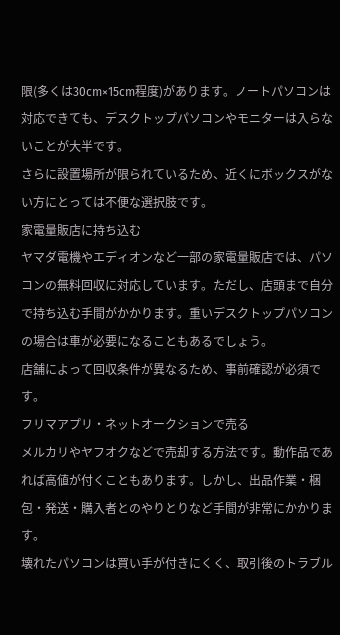限(多くは30cm×15cm程度)があります。ノートパソコンは対応できても、デスクトップパソコンやモニターは入らないことが大半です。
さらに設置場所が限られているため、近くにボックスがない方にとっては不便な選択肢です。
家電量販店に持ち込む
ヤマダ電機やエディオンなど一部の家電量販店では、パソコンの無料回収に対応しています。ただし、店頭まで自分で持ち込む手間がかかります。重いデスクトップパソコンの場合は車が必要になることもあるでしょう。
店舗によって回収条件が異なるため、事前確認が必須です。
フリマアプリ・ネットオークションで売る
メルカリやヤフオクなどで売却する方法です。動作品であれば高値が付くこともあります。しかし、出品作業・梱包・発送・購入者とのやりとりなど手間が非常にかかります。
壊れたパソコンは買い手が付きにくく、取引後のトラブル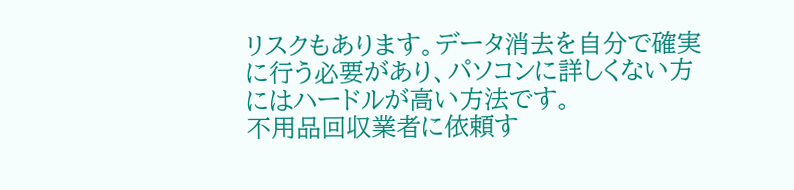リスクもあります。データ消去を自分で確実に行う必要があり、パソコンに詳しくない方にはハードルが高い方法です。
不用品回収業者に依頼す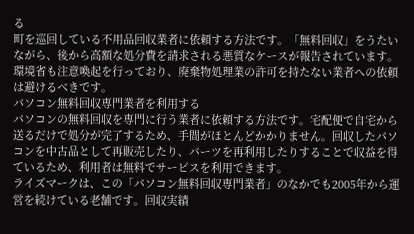る
町を巡回している不用品回収業者に依頼する方法です。「無料回収」をうたいながら、後から高額な処分費を請求される悪質なケースが報告されています。環境省も注意喚起を行っており、廃棄物処理業の許可を持たない業者への依頼は避けるべきです。
パソコン無料回収専門業者を利用する
パソコンの無料回収を専門に行う業者に依頼する方法です。宅配便で自宅から送るだけで処分が完了するため、手間がほとんどかかりません。回収したパソコンを中古品として再販売したり、パーツを再利用したりすることで収益を得ているため、利用者は無料でサービスを利用できます。
ライズマークは、この「パソコン無料回収専門業者」のなかでも2005年から運営を続けている老舗です。回収実績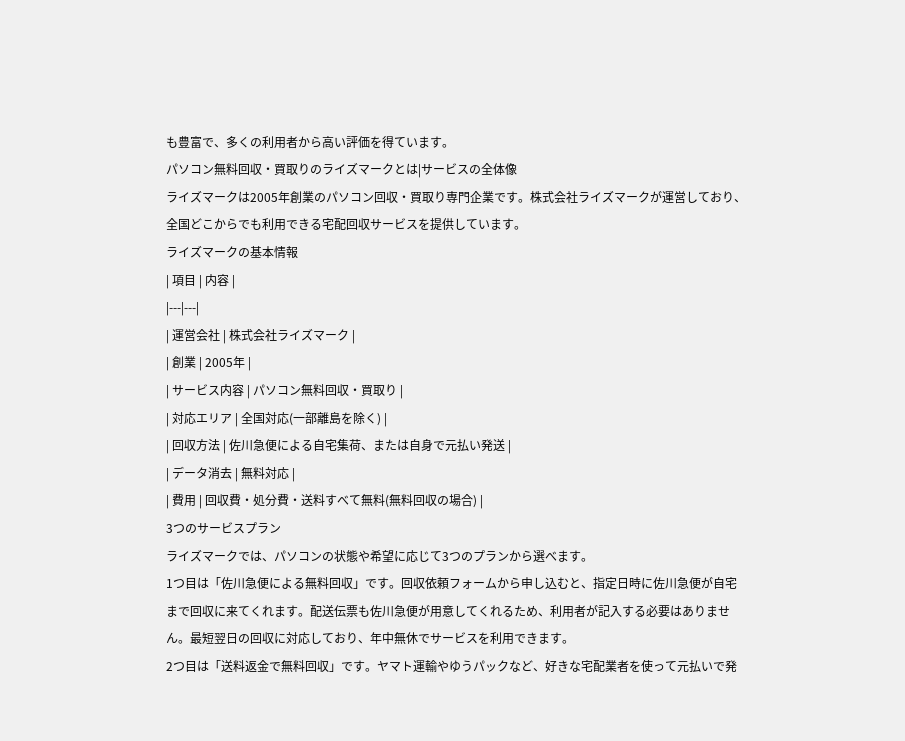も豊富で、多くの利用者から高い評価を得ています。
パソコン無料回収・買取りのライズマークとは|サービスの全体像
ライズマークは2005年創業のパソコン回収・買取り専門企業です。株式会社ライズマークが運営しており、全国どこからでも利用できる宅配回収サービスを提供しています。
ライズマークの基本情報
| 項目 | 内容 |
|---|---|
| 運営会社 | 株式会社ライズマーク |
| 創業 | 2005年 |
| サービス内容 | パソコン無料回収・買取り |
| 対応エリア | 全国対応(一部離島を除く) |
| 回収方法 | 佐川急便による自宅集荷、または自身で元払い発送 |
| データ消去 | 無料対応 |
| 費用 | 回収費・処分費・送料すべて無料(無料回収の場合) |
3つのサービスプラン
ライズマークでは、パソコンの状態や希望に応じて3つのプランから選べます。
1つ目は「佐川急便による無料回収」です。回収依頼フォームから申し込むと、指定日時に佐川急便が自宅まで回収に来てくれます。配送伝票も佐川急便が用意してくれるため、利用者が記入する必要はありません。最短翌日の回収に対応しており、年中無休でサービスを利用できます。
2つ目は「送料返金で無料回収」です。ヤマト運輸やゆうパックなど、好きな宅配業者を使って元払いで発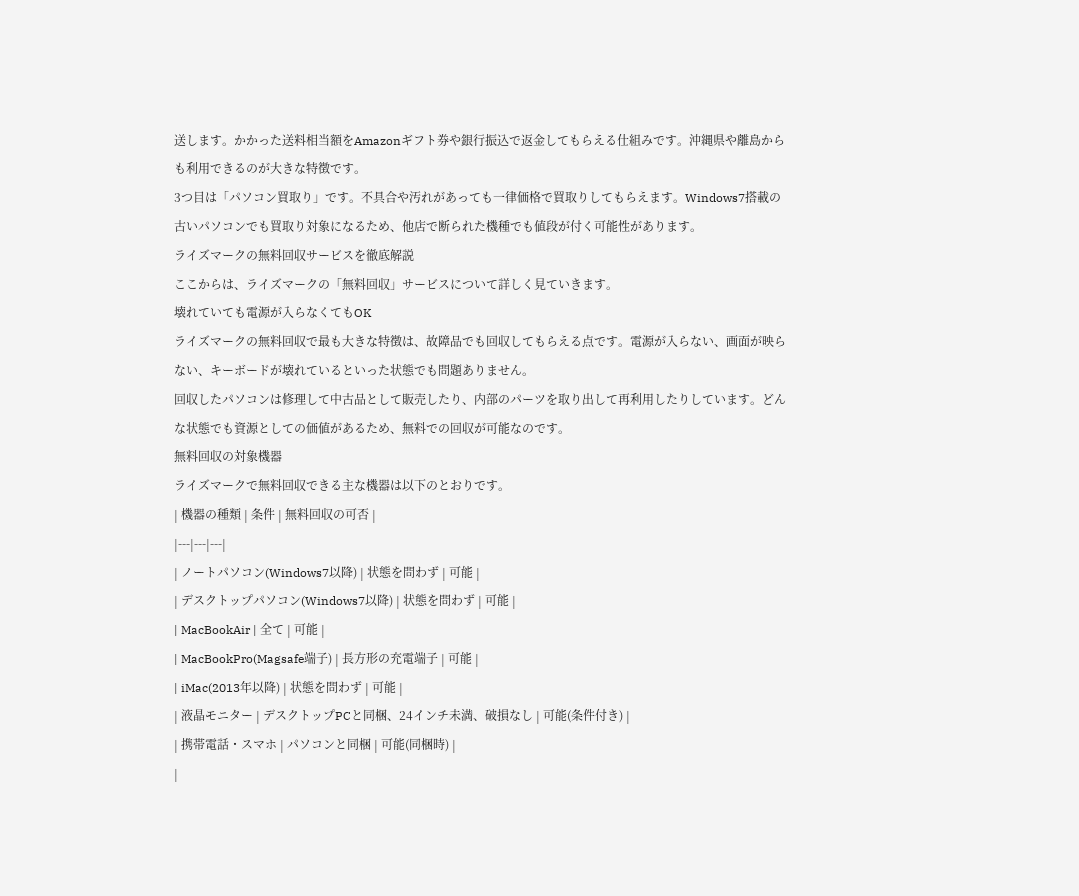送します。かかった送料相当額をAmazonギフト券や銀行振込で返金してもらえる仕組みです。沖縄県や離島からも利用できるのが大きな特徴です。
3つ目は「パソコン買取り」です。不具合や汚れがあっても一律価格で買取りしてもらえます。Windows7搭載の古いパソコンでも買取り対象になるため、他店で断られた機種でも値段が付く可能性があります。
ライズマークの無料回収サービスを徹底解説
ここからは、ライズマークの「無料回収」サービスについて詳しく見ていきます。
壊れていても電源が入らなくてもOK
ライズマークの無料回収で最も大きな特徴は、故障品でも回収してもらえる点です。電源が入らない、画面が映らない、キーボードが壊れているといった状態でも問題ありません。
回収したパソコンは修理して中古品として販売したり、内部のパーツを取り出して再利用したりしています。どんな状態でも資源としての価値があるため、無料での回収が可能なのです。
無料回収の対象機器
ライズマークで無料回収できる主な機器は以下のとおりです。
| 機器の種類 | 条件 | 無料回収の可否 |
|---|---|---|
| ノートパソコン(Windows7以降) | 状態を問わず | 可能 |
| デスクトップパソコン(Windows7以降) | 状態を問わず | 可能 |
| MacBookAir | 全て | 可能 |
| MacBookPro(Magsafe端子) | 長方形の充電端子 | 可能 |
| iMac(2013年以降) | 状態を問わず | 可能 |
| 液晶モニター | デスクトップPCと同梱、24インチ未満、破損なし | 可能(条件付き) |
| 携帯電話・スマホ | パソコンと同梱 | 可能(同梱時) |
|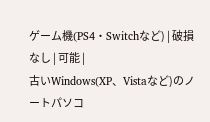ゲーム機(PS4・Switchなど) | 破損なし | 可能 |
古いWindows(XP、Vistaなど)のノートパソコ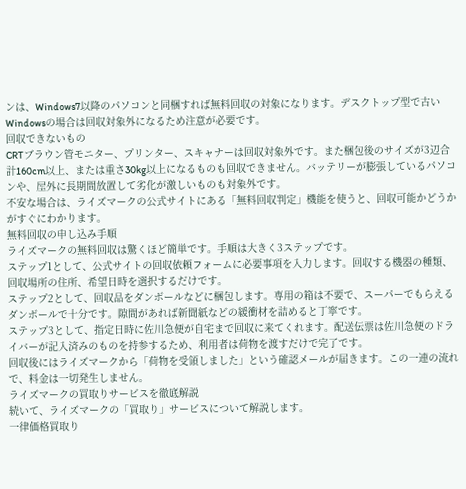ンは、Windows7以降のパソコンと同梱すれば無料回収の対象になります。デスクトップ型で古いWindowsの場合は回収対象外になるため注意が必要です。
回収できないもの
CRTブラウン管モニター、プリンター、スキャナーは回収対象外です。また梱包後のサイズが3辺合計160cm以上、または重さ30kg以上になるものも回収できません。バッテリーが膨張しているパソコンや、屋外に長期間放置して劣化が激しいものも対象外です。
不安な場合は、ライズマークの公式サイトにある「無料回収判定」機能を使うと、回収可能かどうかがすぐにわかります。
無料回収の申し込み手順
ライズマークの無料回収は驚くほど簡単です。手順は大きく3ステップです。
ステップ1として、公式サイトの回収依頼フォームに必要事項を入力します。回収する機器の種類、回収場所の住所、希望日時を選択するだけです。
ステップ2として、回収品をダンボールなどに梱包します。専用の箱は不要で、スーパーでもらえるダンボールで十分です。隙間があれば新聞紙などの緩衝材を詰めると丁寧です。
ステップ3として、指定日時に佐川急便が自宅まで回収に来てくれます。配送伝票は佐川急便のドライバーが記入済みのものを持参するため、利用者は荷物を渡すだけで完了です。
回収後にはライズマークから「荷物を受領しました」という確認メールが届きます。この一連の流れで、料金は一切発生しません。
ライズマークの買取りサービスを徹底解説
続いて、ライズマークの「買取り」サービスについて解説します。
一律価格買取り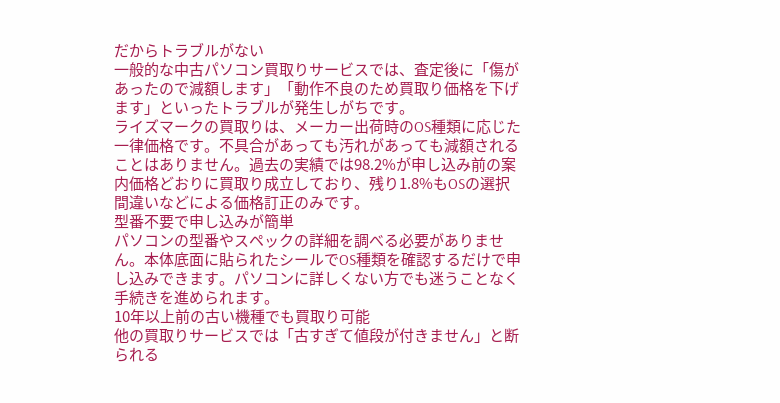だからトラブルがない
一般的な中古パソコン買取りサービスでは、査定後に「傷があったので減額します」「動作不良のため買取り価格を下げます」といったトラブルが発生しがちです。
ライズマークの買取りは、メーカー出荷時のOS種類に応じた一律価格です。不具合があっても汚れがあっても減額されることはありません。過去の実績では98.2%が申し込み前の案内価格どおりに買取り成立しており、残り1.8%もOSの選択間違いなどによる価格訂正のみです。
型番不要で申し込みが簡単
パソコンの型番やスペックの詳細を調べる必要がありません。本体底面に貼られたシールでOS種類を確認するだけで申し込みできます。パソコンに詳しくない方でも迷うことなく手続きを進められます。
10年以上前の古い機種でも買取り可能
他の買取りサービスでは「古すぎて値段が付きません」と断られる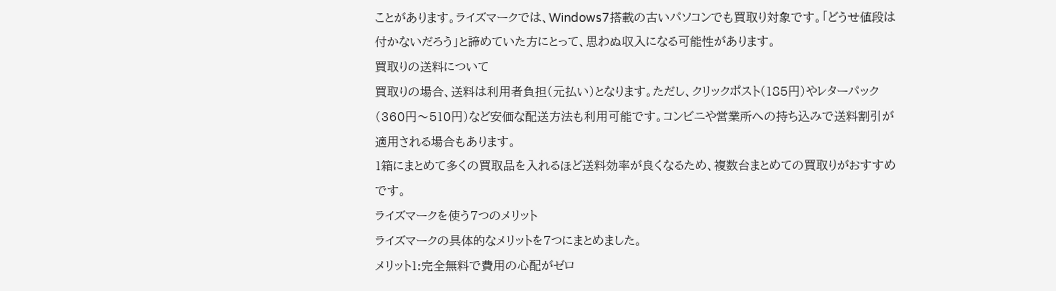ことがあります。ライズマークでは、Windows7搭載の古いパソコンでも買取り対象です。「どうせ値段は付かないだろう」と諦めていた方にとって、思わぬ収入になる可能性があります。
買取りの送料について
買取りの場合、送料は利用者負担(元払い)となります。ただし、クリックポスト(185円)やレターパック(360円〜510円)など安価な配送方法も利用可能です。コンビニや営業所への持ち込みで送料割引が適用される場合もあります。
1箱にまとめて多くの買取品を入れるほど送料効率が良くなるため、複数台まとめての買取りがおすすめです。
ライズマークを使う7つのメリット
ライズマークの具体的なメリットを7つにまとめました。
メリット1:完全無料で費用の心配がゼロ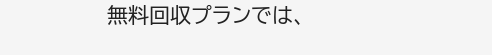無料回収プランでは、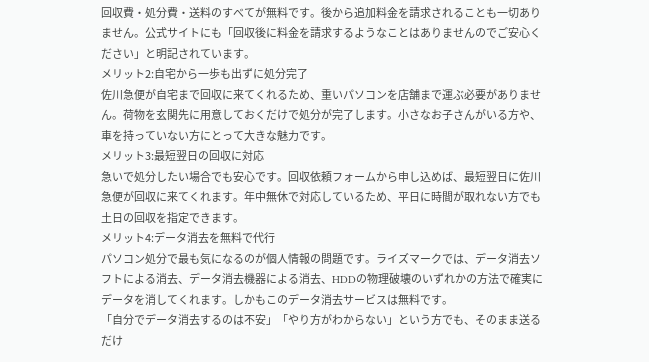回収費・処分費・送料のすべてが無料です。後から追加料金を請求されることも一切ありません。公式サイトにも「回収後に料金を請求するようなことはありませんのでご安心ください」と明記されています。
メリット2:自宅から一歩も出ずに処分完了
佐川急便が自宅まで回収に来てくれるため、重いパソコンを店舗まで運ぶ必要がありません。荷物を玄関先に用意しておくだけで処分が完了します。小さなお子さんがいる方や、車を持っていない方にとって大きな魅力です。
メリット3:最短翌日の回収に対応
急いで処分したい場合でも安心です。回収依頼フォームから申し込めば、最短翌日に佐川急便が回収に来てくれます。年中無休で対応しているため、平日に時間が取れない方でも土日の回収を指定できます。
メリット4:データ消去を無料で代行
パソコン処分で最も気になるのが個人情報の問題です。ライズマークでは、データ消去ソフトによる消去、データ消去機器による消去、HDDの物理破壊のいずれかの方法で確実にデータを消してくれます。しかもこのデータ消去サービスは無料です。
「自分でデータ消去するのは不安」「やり方がわからない」という方でも、そのまま送るだけ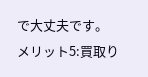で大丈夫です。
メリット5:買取り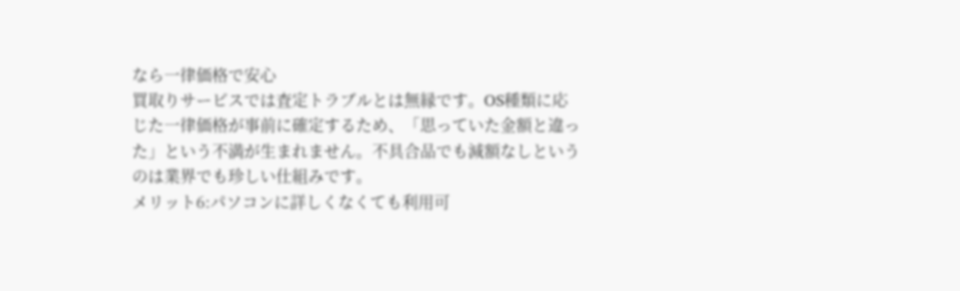なら一律価格で安心
買取りサービスでは査定トラブルとは無縁です。OS種類に応じた一律価格が事前に確定するため、「思っていた金額と違った」という不満が生まれません。不具合品でも減額なしというのは業界でも珍しい仕組みです。
メリット6:パソコンに詳しくなくても利用可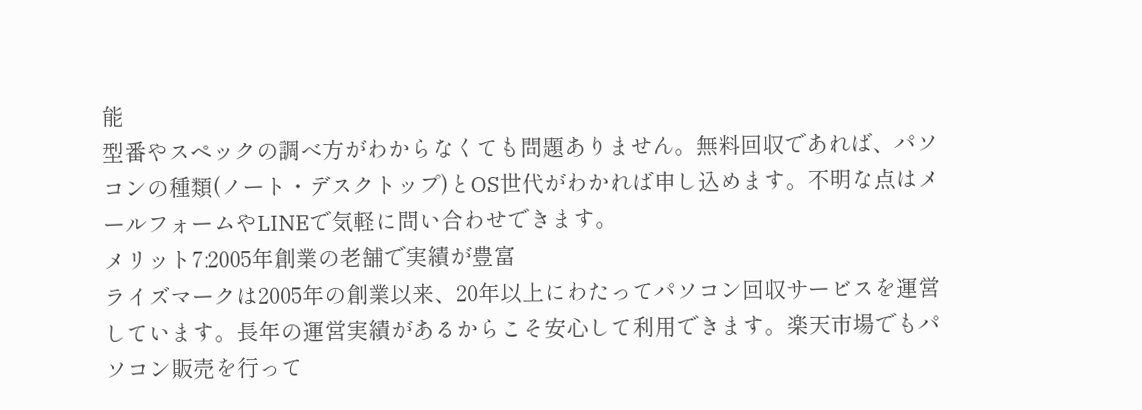能
型番やスペックの調べ方がわからなくても問題ありません。無料回収であれば、パソコンの種類(ノート・デスクトップ)とOS世代がわかれば申し込めます。不明な点はメールフォームやLINEで気軽に問い合わせできます。
メリット7:2005年創業の老舗で実績が豊富
ライズマークは2005年の創業以来、20年以上にわたってパソコン回収サービスを運営しています。長年の運営実績があるからこそ安心して利用できます。楽天市場でもパソコン販売を行って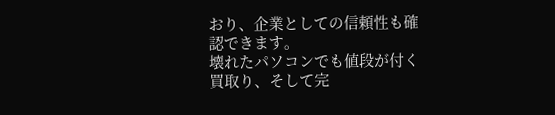おり、企業としての信頼性も確認できます。
壊れたパソコンでも値段が付く買取り、そして完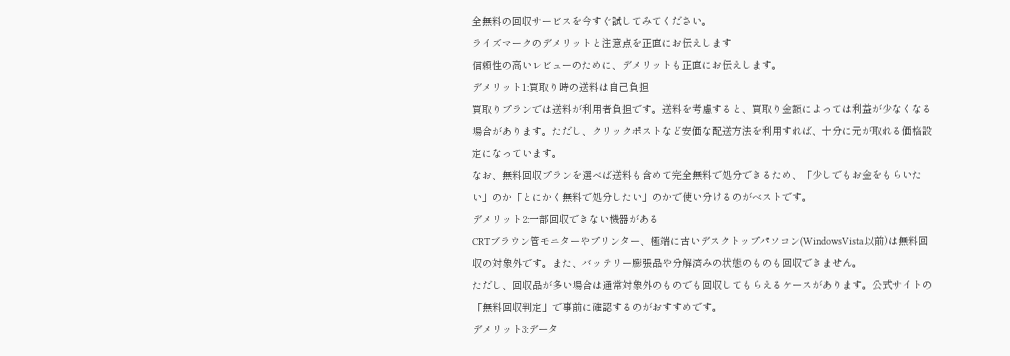全無料の回収サービスを今すぐ試してみてください。
ライズマークのデメリットと注意点を正直にお伝えします
信頼性の高いレビューのために、デメリットも正直にお伝えします。
デメリット1:買取り時の送料は自己負担
買取りプランでは送料が利用者負担です。送料を考慮すると、買取り金額によっては利益が少なくなる場合があります。ただし、クリックポストなど安価な配送方法を利用すれば、十分に元が取れる価格設定になっています。
なお、無料回収プランを選べば送料も含めて完全無料で処分できるため、「少しでもお金をもらいたい」のか「とにかく無料で処分したい」のかで使い分けるのがベストです。
デメリット2:一部回収できない機器がある
CRTブラウン管モニターやプリンター、極端に古いデスクトップパソコン(WindowsVista以前)は無料回収の対象外です。また、バッテリー膨張品や分解済みの状態のものも回収できません。
ただし、回収品が多い場合は通常対象外のものでも回収してもらえるケースがあります。公式サイトの「無料回収判定」で事前に確認するのがおすすめです。
デメリット3:データ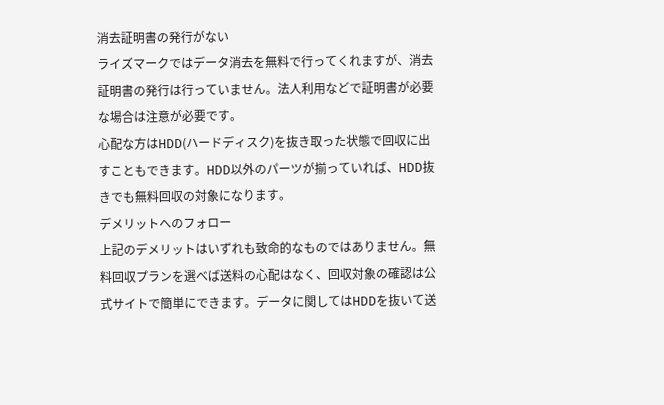消去証明書の発行がない
ライズマークではデータ消去を無料で行ってくれますが、消去証明書の発行は行っていません。法人利用などで証明書が必要な場合は注意が必要です。
心配な方はHDD(ハードディスク)を抜き取った状態で回収に出すこともできます。HDD以外のパーツが揃っていれば、HDD抜きでも無料回収の対象になります。
デメリットへのフォロー
上記のデメリットはいずれも致命的なものではありません。無料回収プランを選べば送料の心配はなく、回収対象の確認は公式サイトで簡単にできます。データに関してはHDDを抜いて送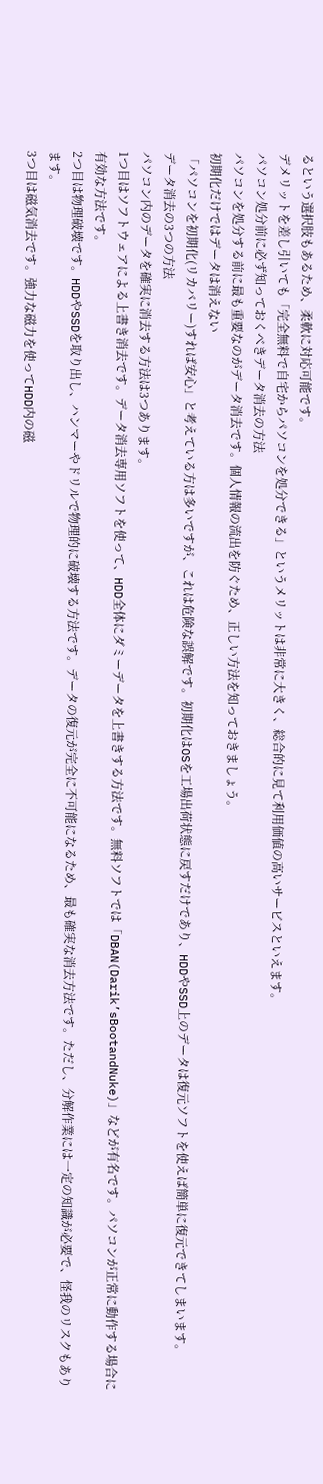るという選択肢もあるため、柔軟に対応可能です。
デメリットを差し引いても「完全無料で自宅からパソコンを処分できる」というメリットは非常に大きく、総合的に見て利用価値の高いサービスといえます。
パソコン処分前に必ず知っておくべきデータ消去の方法
パソコンを処分する前に最も重要なのがデータ消去です。個人情報の流出を防ぐため、正しい方法を知っておきましょう。
初期化だけではデータは消えない
「パソコンを初期化(リカバリー)すれば安心」と考えている方は多いですが、これは危険な誤解です。初期化はOSを工場出荷状態に戻すだけであり、HDDやSSD上のデータは復元ソフトを使えば簡単に復元できてしまいます。
データ消去の3つの方法
パソコン内のデータを確実に消去する方法は3つあります。
1つ目はソフトウェアによる上書き消去です。データ消去専用ソフトを使って、HDD全体にダミーデータを上書きする方法です。無料ソフトでは「DBAN(Darik’sBootandNuke)」などが有名です。パソコンが正常に動作する場合に有効な方法です。
2つ目は物理破壊です。HDDやSSDを取り出し、ハンマーやドリルで物理的に破壊する方法です。データの復元が完全に不可能になるため、最も確実な消去方法です。ただし、分解作業には一定の知識が必要で、怪我のリスクもあります。
3つ目は磁気消去です。強力な磁力を使ってHDD内の磁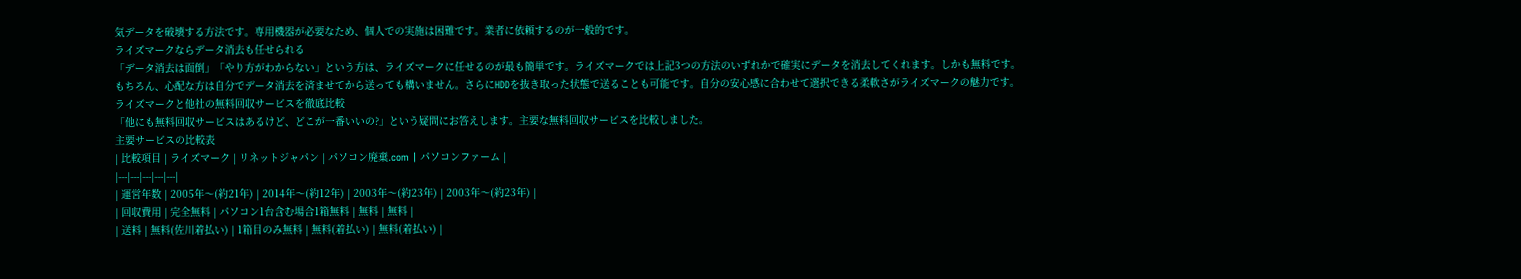気データを破壊する方法です。専用機器が必要なため、個人での実施は困難です。業者に依頼するのが一般的です。
ライズマークならデータ消去も任せられる
「データ消去は面倒」「やり方がわからない」という方は、ライズマークに任せるのが最も簡単です。ライズマークでは上記3つの方法のいずれかで確実にデータを消去してくれます。しかも無料です。
もちろん、心配な方は自分でデータ消去を済ませてから送っても構いません。さらにHDDを抜き取った状態で送ることも可能です。自分の安心感に合わせて選択できる柔軟さがライズマークの魅力です。
ライズマークと他社の無料回収サービスを徹底比較
「他にも無料回収サービスはあるけど、どこが一番いいの?」という疑問にお答えします。主要な無料回収サービスを比較しました。
主要サービスの比較表
| 比較項目 | ライズマーク | リネットジャパン | パソコン廃棄.com | パソコンファーム |
|---|---|---|---|---|
| 運営年数 | 2005年〜(約21年) | 2014年〜(約12年) | 2003年〜(約23年) | 2003年〜(約23年) |
| 回収費用 | 完全無料 | パソコン1台含む場合1箱無料 | 無料 | 無料 |
| 送料 | 無料(佐川着払い) | 1箱目のみ無料 | 無料(着払い) | 無料(着払い) |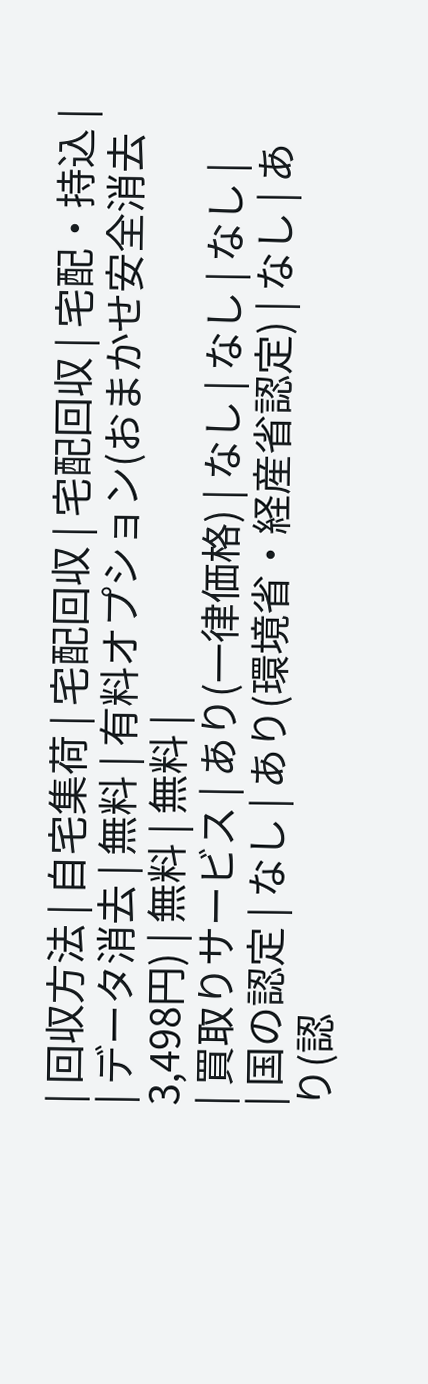| 回収方法 | 自宅集荷 | 宅配回収 | 宅配回収 | 宅配・持込 |
| データ消去 | 無料 | 有料オプション(おまかせ安全消去3,498円) | 無料 | 無料 |
| 買取りサービス | あり(一律価格) | なし | なし | なし |
| 国の認定 | なし | あり(環境省・経産省認定) | なし | あり(認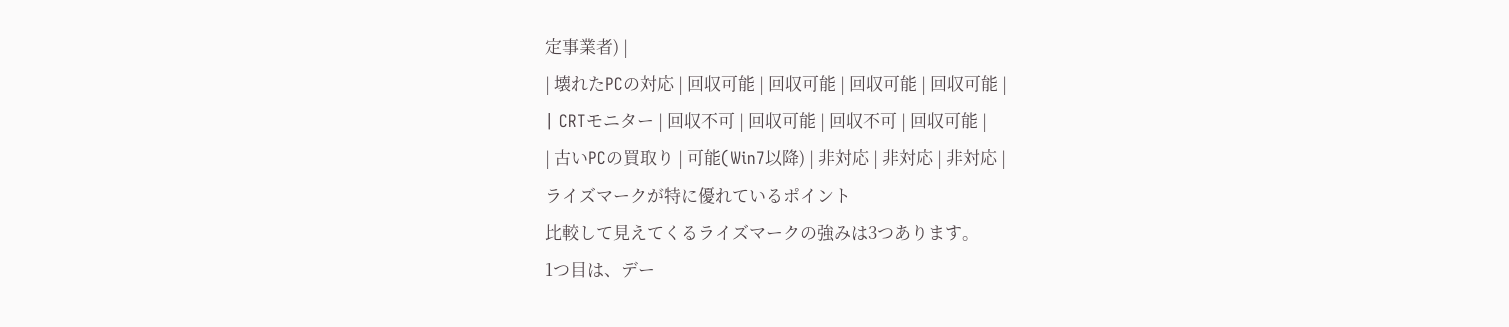定事業者) |
| 壊れたPCの対応 | 回収可能 | 回収可能 | 回収可能 | 回収可能 |
| CRTモニター | 回収不可 | 回収可能 | 回収不可 | 回収可能 |
| 古いPCの買取り | 可能(Win7以降) | 非対応 | 非対応 | 非対応 |
ライズマークが特に優れているポイント
比較して見えてくるライズマークの強みは3つあります。
1つ目は、デー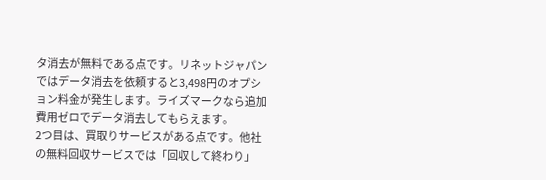タ消去が無料である点です。リネットジャパンではデータ消去を依頼すると3,498円のオプション料金が発生します。ライズマークなら追加費用ゼロでデータ消去してもらえます。
2つ目は、買取りサービスがある点です。他社の無料回収サービスでは「回収して終わり」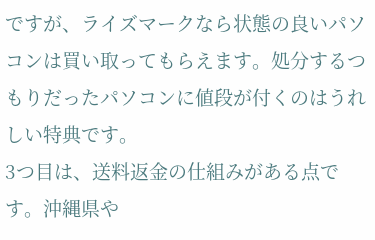ですが、ライズマークなら状態の良いパソコンは買い取ってもらえます。処分するつもりだったパソコンに値段が付くのはうれしい特典です。
3つ目は、送料返金の仕組みがある点です。沖縄県や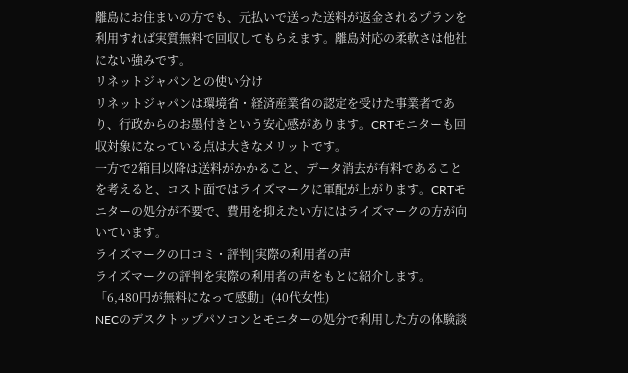離島にお住まいの方でも、元払いで送った送料が返金されるプランを利用すれば実質無料で回収してもらえます。離島対応の柔軟さは他社にない強みです。
リネットジャパンとの使い分け
リネットジャパンは環境省・経済産業省の認定を受けた事業者であり、行政からのお墨付きという安心感があります。CRTモニターも回収対象になっている点は大きなメリットです。
一方で2箱目以降は送料がかかること、データ消去が有料であることを考えると、コスト面ではライズマークに軍配が上がります。CRTモニターの処分が不要で、費用を抑えたい方にはライズマークの方が向いています。
ライズマークの口コミ・評判|実際の利用者の声
ライズマークの評判を実際の利用者の声をもとに紹介します。
「6,480円が無料になって感動」(40代女性)
NECのデスクトップパソコンとモニターの処分で利用した方の体験談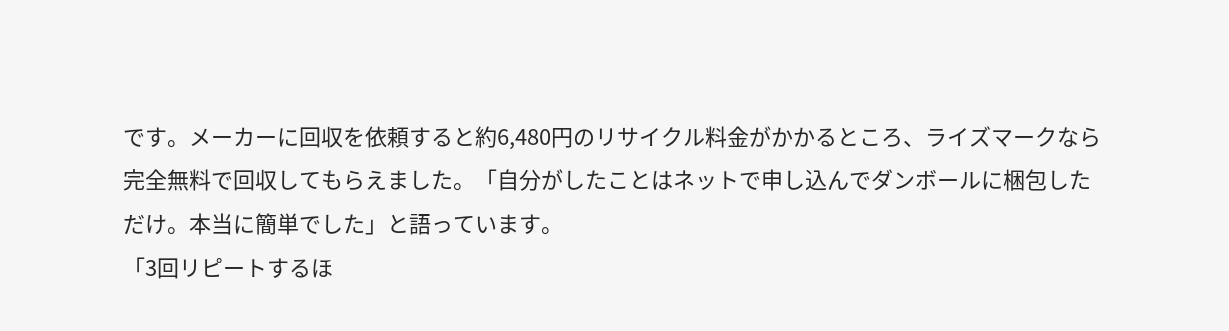です。メーカーに回収を依頼すると約6,480円のリサイクル料金がかかるところ、ライズマークなら完全無料で回収してもらえました。「自分がしたことはネットで申し込んでダンボールに梱包しただけ。本当に簡単でした」と語っています。
「3回リピートするほ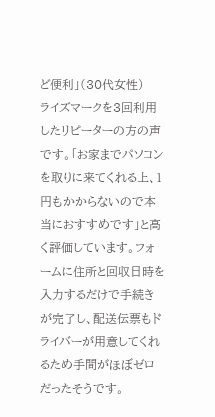ど便利」(30代女性)
ライズマークを3回利用したリピーターの方の声です。「お家までパソコンを取りに来てくれる上、1円もかからないので本当におすすめです」と高く評価しています。フォームに住所と回収日時を入力するだけで手続きが完了し、配送伝票もドライバーが用意してくれるため手間がほぼゼロだったそうです。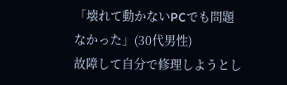「壊れて動かないPCでも問題なかった」(30代男性)
故障して自分で修理しようとし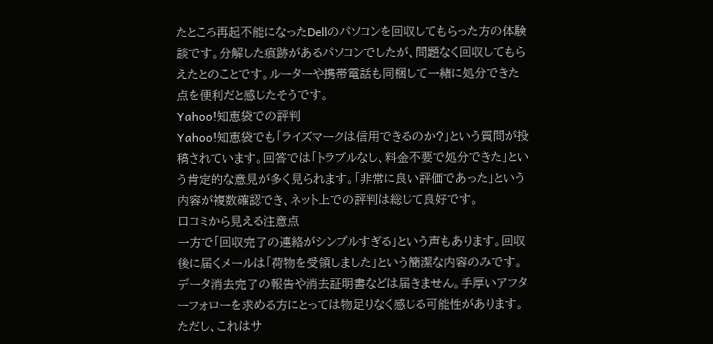たところ再起不能になったDellのパソコンを回収してもらった方の体験談です。分解した痕跡があるパソコンでしたが、問題なく回収してもらえたとのことです。ルーターや携帯電話も同梱して一緒に処分できた点を便利だと感じたそうです。
Yahoo!知恵袋での評判
Yahoo!知恵袋でも「ライズマークは信用できるのか?」という質問が投稿されています。回答では「トラブルなし、料金不要で処分できた」という肯定的な意見が多く見られます。「非常に良い評価であった」という内容が複数確認でき、ネット上での評判は総じて良好です。
口コミから見える注意点
一方で「回収完了の連絡がシンプルすぎる」という声もあります。回収後に届くメールは「荷物を受領しました」という簡潔な内容のみです。データ消去完了の報告や消去証明書などは届きません。手厚いアフターフォローを求める方にとっては物足りなく感じる可能性があります。
ただし、これはサ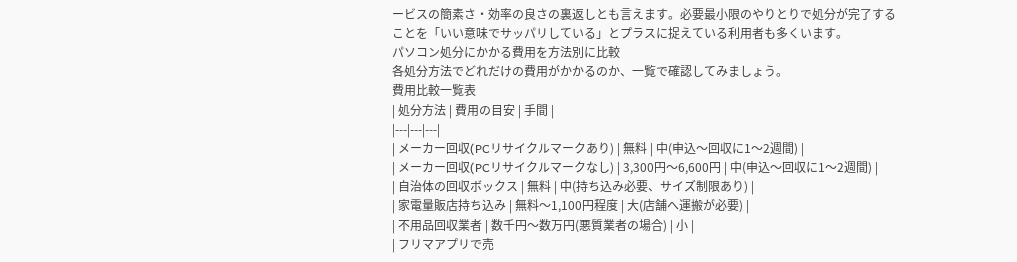ービスの簡素さ・効率の良さの裏返しとも言えます。必要最小限のやりとりで処分が完了することを「いい意味でサッパリしている」とプラスに捉えている利用者も多くいます。
パソコン処分にかかる費用を方法別に比較
各処分方法でどれだけの費用がかかるのか、一覧で確認してみましょう。
費用比較一覧表
| 処分方法 | 費用の目安 | 手間 |
|---|---|---|
| メーカー回収(PCリサイクルマークあり) | 無料 | 中(申込〜回収に1〜2週間) |
| メーカー回収(PCリサイクルマークなし) | 3,300円〜6,600円 | 中(申込〜回収に1〜2週間) |
| 自治体の回収ボックス | 無料 | 中(持ち込み必要、サイズ制限あり) |
| 家電量販店持ち込み | 無料〜1,100円程度 | 大(店舗へ運搬が必要) |
| 不用品回収業者 | 数千円〜数万円(悪質業者の場合) | 小 |
| フリマアプリで売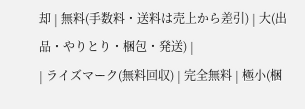却 | 無料(手数料・送料は売上から差引) | 大(出品・やりとり・梱包・発送) |
| ライズマーク(無料回収) | 完全無料 | 極小(梱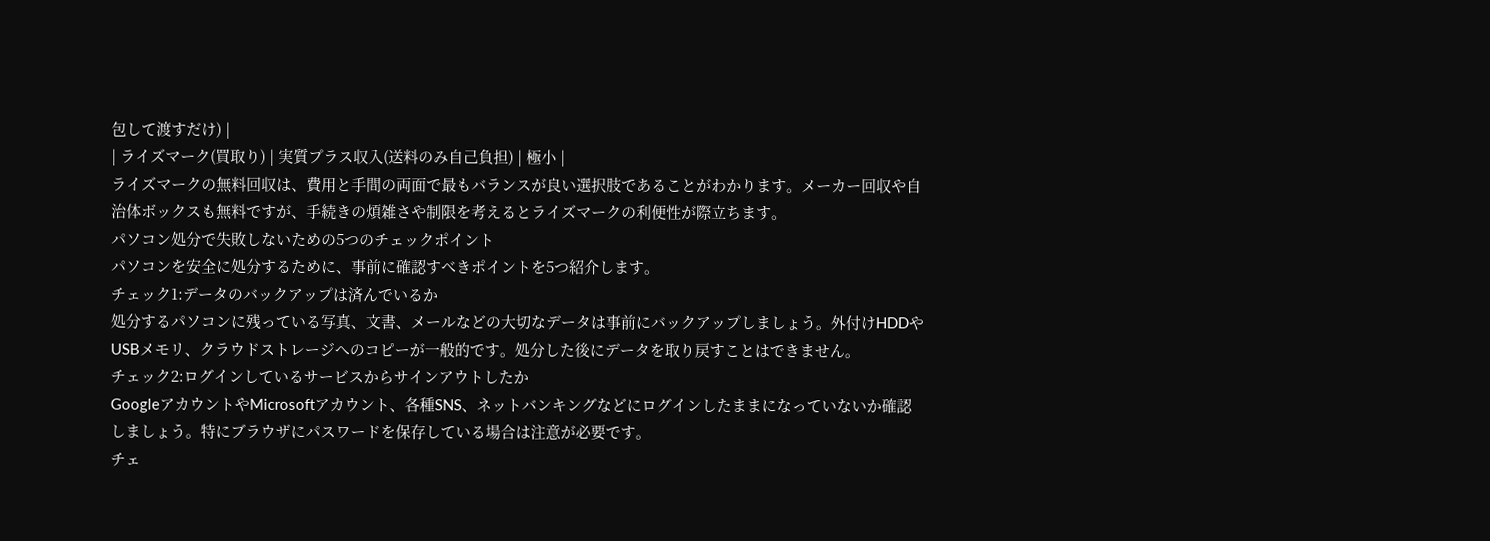包して渡すだけ) |
| ライズマーク(買取り) | 実質プラス収入(送料のみ自己負担) | 極小 |
ライズマークの無料回収は、費用と手間の両面で最もバランスが良い選択肢であることがわかります。メーカー回収や自治体ボックスも無料ですが、手続きの煩雑さや制限を考えるとライズマークの利便性が際立ちます。
パソコン処分で失敗しないための5つのチェックポイント
パソコンを安全に処分するために、事前に確認すべきポイントを5つ紹介します。
チェック1:データのバックアップは済んでいるか
処分するパソコンに残っている写真、文書、メールなどの大切なデータは事前にバックアップしましょう。外付けHDDやUSBメモリ、クラウドストレージへのコピーが一般的です。処分した後にデータを取り戻すことはできません。
チェック2:ログインしているサービスからサインアウトしたか
GoogleアカウントやMicrosoftアカウント、各種SNS、ネットバンキングなどにログインしたままになっていないか確認しましょう。特にブラウザにパスワードを保存している場合は注意が必要です。
チェ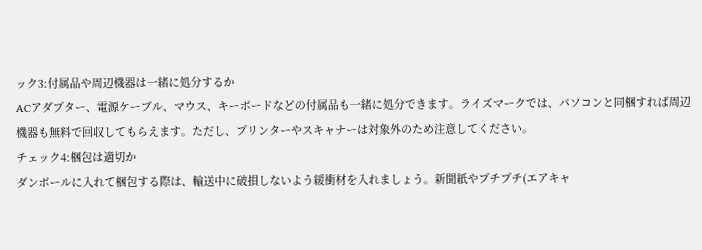ック3:付属品や周辺機器は一緒に処分するか
ACアダプター、電源ケーブル、マウス、キーボードなどの付属品も一緒に処分できます。ライズマークでは、パソコンと同梱すれば周辺機器も無料で回収してもらえます。ただし、プリンターやスキャナーは対象外のため注意してください。
チェック4:梱包は適切か
ダンボールに入れて梱包する際は、輸送中に破損しないよう緩衝材を入れましょう。新聞紙やプチプチ(エアキャ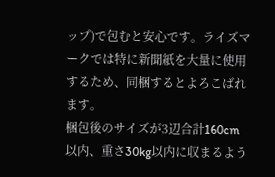ップ)で包むと安心です。ライズマークでは特に新聞紙を大量に使用するため、同梱するとよろこばれます。
梱包後のサイズが3辺合計160cm以内、重さ30kg以内に収まるよう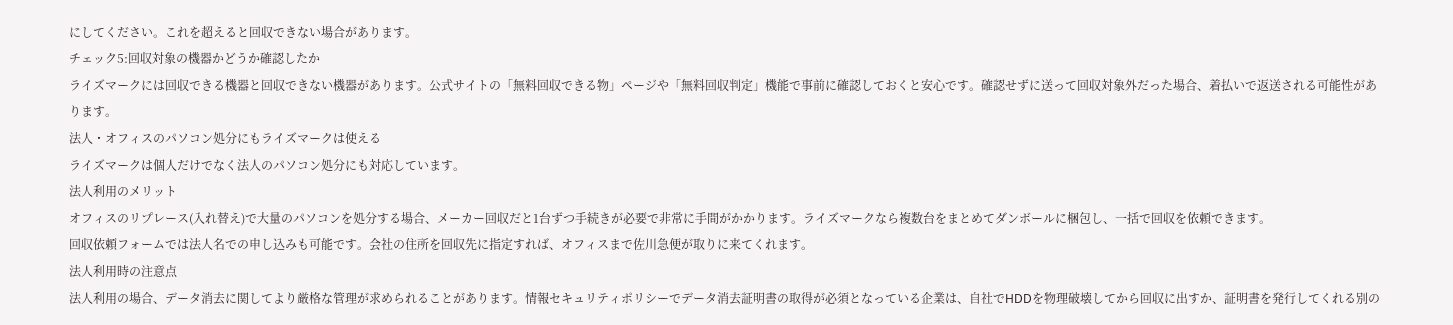にしてください。これを超えると回収できない場合があります。
チェック5:回収対象の機器かどうか確認したか
ライズマークには回収できる機器と回収できない機器があります。公式サイトの「無料回収できる物」ページや「無料回収判定」機能で事前に確認しておくと安心です。確認せずに送って回収対象外だった場合、着払いで返送される可能性があります。
法人・オフィスのパソコン処分にもライズマークは使える
ライズマークは個人だけでなく法人のパソコン処分にも対応しています。
法人利用のメリット
オフィスのリプレース(入れ替え)で大量のパソコンを処分する場合、メーカー回収だと1台ずつ手続きが必要で非常に手間がかかります。ライズマークなら複数台をまとめてダンボールに梱包し、一括で回収を依頼できます。
回収依頼フォームでは法人名での申し込みも可能です。会社の住所を回収先に指定すれば、オフィスまで佐川急便が取りに来てくれます。
法人利用時の注意点
法人利用の場合、データ消去に関してより厳格な管理が求められることがあります。情報セキュリティポリシーでデータ消去証明書の取得が必須となっている企業は、自社でHDDを物理破壊してから回収に出すか、証明書を発行してくれる別の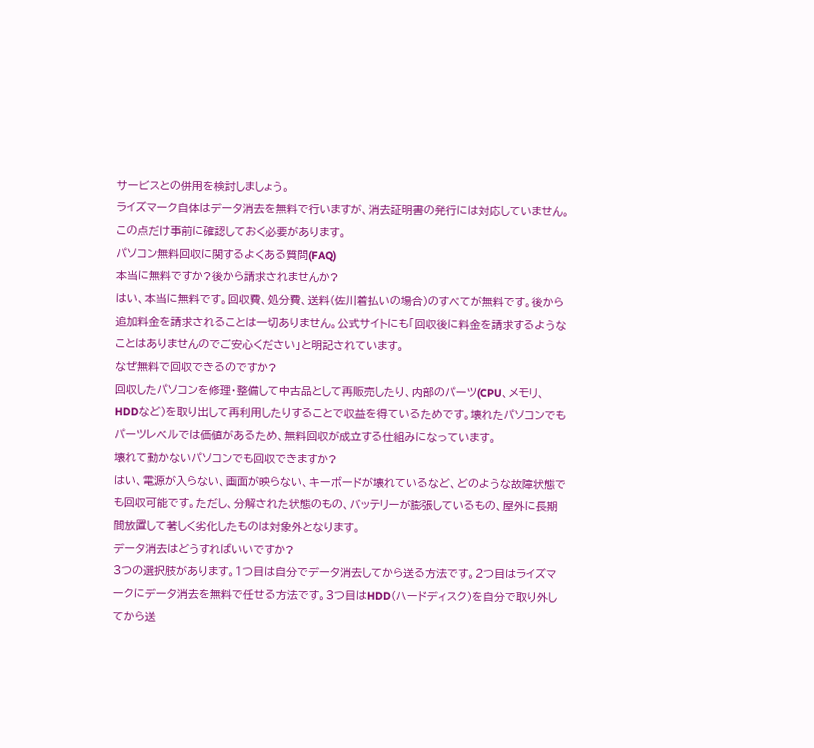サービスとの併用を検討しましょう。
ライズマーク自体はデータ消去を無料で行いますが、消去証明書の発行には対応していません。この点だけ事前に確認しておく必要があります。
パソコン無料回収に関するよくある質問(FAQ)
本当に無料ですか?後から請求されませんか?
はい、本当に無料です。回収費、処分費、送料(佐川着払いの場合)のすべてが無料です。後から追加料金を請求されることは一切ありません。公式サイトにも「回収後に料金を請求するようなことはありませんのでご安心ください」と明記されています。
なぜ無料で回収できるのですか?
回収したパソコンを修理・整備して中古品として再販売したり、内部のパーツ(CPU、メモリ、HDDなど)を取り出して再利用したりすることで収益を得ているためです。壊れたパソコンでもパーツレベルでは価値があるため、無料回収が成立する仕組みになっています。
壊れて動かないパソコンでも回収できますか?
はい、電源が入らない、画面が映らない、キーボードが壊れているなど、どのような故障状態でも回収可能です。ただし、分解された状態のもの、バッテリーが膨張しているもの、屋外に長期間放置して著しく劣化したものは対象外となります。
データ消去はどうすればいいですか?
3つの選択肢があります。1つ目は自分でデータ消去してから送る方法です。2つ目はライズマークにデータ消去を無料で任せる方法です。3つ目はHDD(ハードディスク)を自分で取り外してから送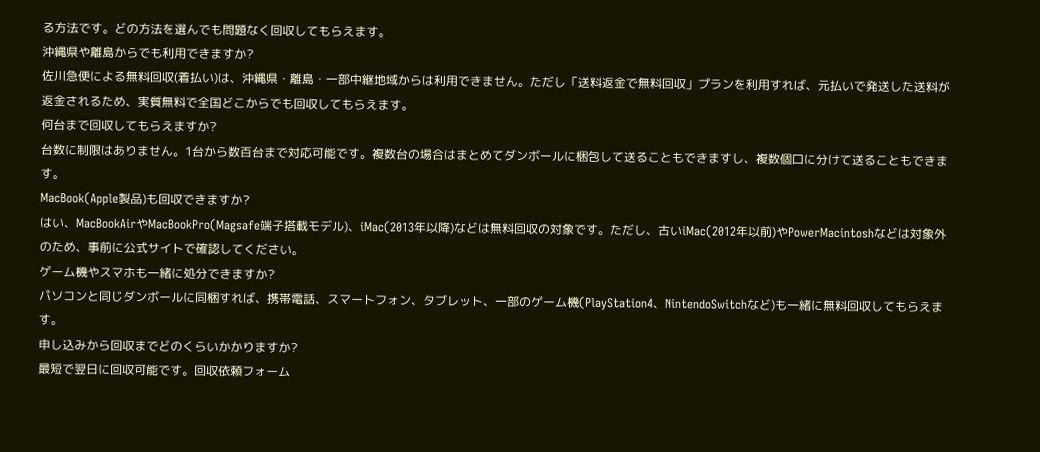る方法です。どの方法を選んでも問題なく回収してもらえます。
沖縄県や離島からでも利用できますか?
佐川急便による無料回収(着払い)は、沖縄県・離島・一部中継地域からは利用できません。ただし「送料返金で無料回収」プランを利用すれば、元払いで発送した送料が返金されるため、実質無料で全国どこからでも回収してもらえます。
何台まで回収してもらえますか?
台数に制限はありません。1台から数百台まで対応可能です。複数台の場合はまとめてダンボールに梱包して送ることもできますし、複数個口に分けて送ることもできます。
MacBook(Apple製品)も回収できますか?
はい、MacBookAirやMacBookPro(Magsafe端子搭載モデル)、iMac(2013年以降)などは無料回収の対象です。ただし、古いiMac(2012年以前)やPowerMacintoshなどは対象外のため、事前に公式サイトで確認してください。
ゲーム機やスマホも一緒に処分できますか?
パソコンと同じダンボールに同梱すれば、携帯電話、スマートフォン、タブレット、一部のゲーム機(PlayStation4、NintendoSwitchなど)も一緒に無料回収してもらえます。
申し込みから回収までどのくらいかかりますか?
最短で翌日に回収可能です。回収依頼フォーム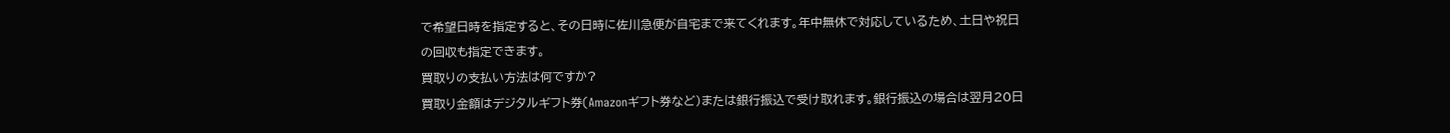で希望日時を指定すると、その日時に佐川急便が自宅まで来てくれます。年中無休で対応しているため、土日や祝日の回収も指定できます。
買取りの支払い方法は何ですか?
買取り金額はデジタルギフト券(Amazonギフト券など)または銀行振込で受け取れます。銀行振込の場合は翌月20日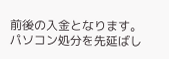前後の入金となります。
パソコン処分を先延ばし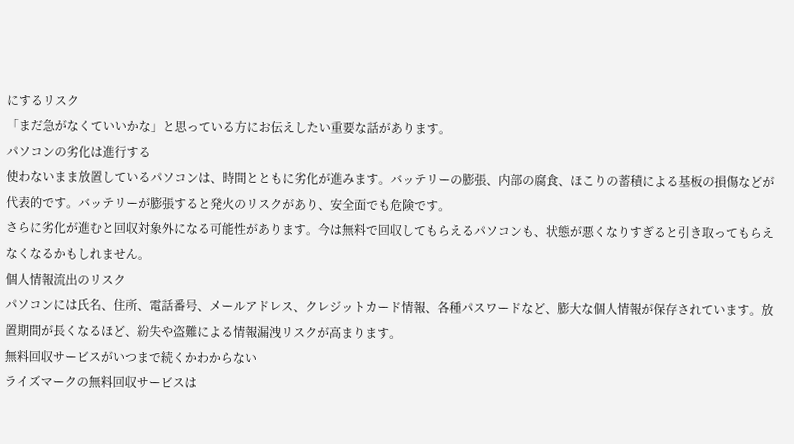にするリスク
「まだ急がなくていいかな」と思っている方にお伝えしたい重要な話があります。
パソコンの劣化は進行する
使わないまま放置しているパソコンは、時間とともに劣化が進みます。バッテリーの膨張、内部の腐食、ほこりの蓄積による基板の損傷などが代表的です。バッテリーが膨張すると発火のリスクがあり、安全面でも危険です。
さらに劣化が進むと回収対象外になる可能性があります。今は無料で回収してもらえるパソコンも、状態が悪くなりすぎると引き取ってもらえなくなるかもしれません。
個人情報流出のリスク
パソコンには氏名、住所、電話番号、メールアドレス、クレジットカード情報、各種パスワードなど、膨大な個人情報が保存されています。放置期間が長くなるほど、紛失や盗難による情報漏洩リスクが高まります。
無料回収サービスがいつまで続くかわからない
ライズマークの無料回収サービスは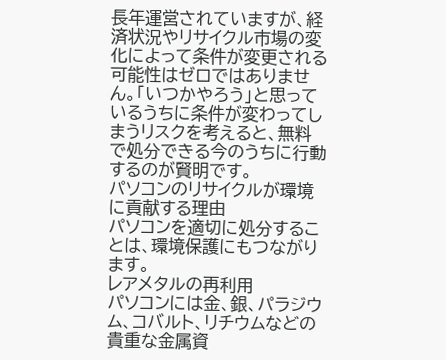長年運営されていますが、経済状況やリサイクル市場の変化によって条件が変更される可能性はゼロではありません。「いつかやろう」と思っているうちに条件が変わってしまうリスクを考えると、無料で処分できる今のうちに行動するのが賢明です。
パソコンのリサイクルが環境に貢献する理由
パソコンを適切に処分することは、環境保護にもつながります。
レアメタルの再利用
パソコンには金、銀、パラジウム、コバルト、リチウムなどの貴重な金属資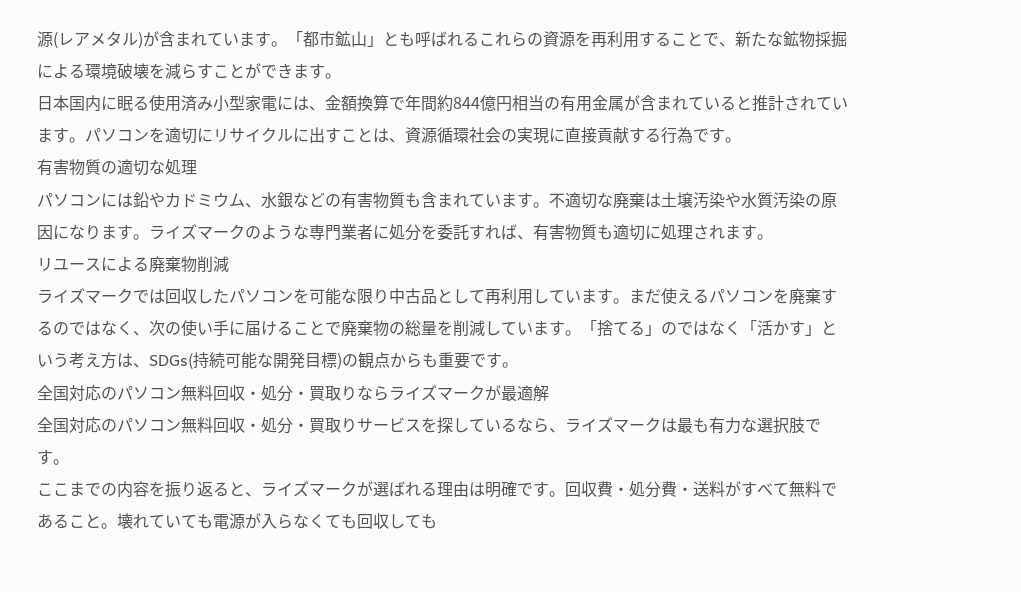源(レアメタル)が含まれています。「都市鉱山」とも呼ばれるこれらの資源を再利用することで、新たな鉱物採掘による環境破壊を減らすことができます。
日本国内に眠る使用済み小型家電には、金額換算で年間約844億円相当の有用金属が含まれていると推計されています。パソコンを適切にリサイクルに出すことは、資源循環社会の実現に直接貢献する行為です。
有害物質の適切な処理
パソコンには鉛やカドミウム、水銀などの有害物質も含まれています。不適切な廃棄は土壌汚染や水質汚染の原因になります。ライズマークのような専門業者に処分を委託すれば、有害物質も適切に処理されます。
リユースによる廃棄物削減
ライズマークでは回収したパソコンを可能な限り中古品として再利用しています。まだ使えるパソコンを廃棄するのではなく、次の使い手に届けることで廃棄物の総量を削減しています。「捨てる」のではなく「活かす」という考え方は、SDGs(持続可能な開発目標)の観点からも重要です。
全国対応のパソコン無料回収・処分・買取りならライズマークが最適解
全国対応のパソコン無料回収・処分・買取りサービスを探しているなら、ライズマークは最も有力な選択肢です。
ここまでの内容を振り返ると、ライズマークが選ばれる理由は明確です。回収費・処分費・送料がすべて無料であること。壊れていても電源が入らなくても回収しても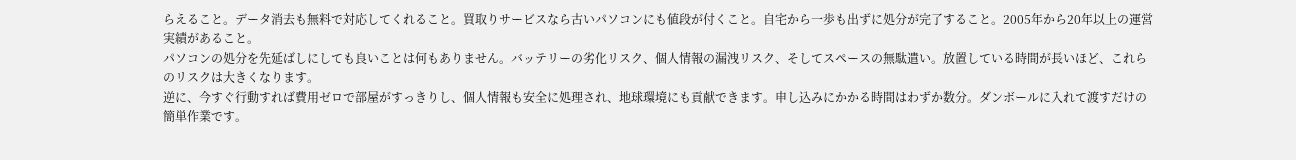らえること。データ消去も無料で対応してくれること。買取りサービスなら古いパソコンにも値段が付くこと。自宅から一歩も出ずに処分が完了すること。2005年から20年以上の運営実績があること。
パソコンの処分を先延ばしにしても良いことは何もありません。バッテリーの劣化リスク、個人情報の漏洩リスク、そしてスペースの無駄遣い。放置している時間が長いほど、これらのリスクは大きくなります。
逆に、今すぐ行動すれば費用ゼロで部屋がすっきりし、個人情報も安全に処理され、地球環境にも貢献できます。申し込みにかかる時間はわずか数分。ダンボールに入れて渡すだけの簡単作業です。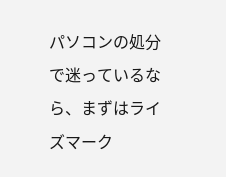パソコンの処分で迷っているなら、まずはライズマーク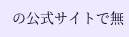の公式サイトで無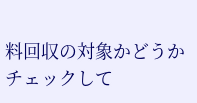料回収の対象かどうかチェックして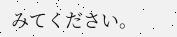みてください。